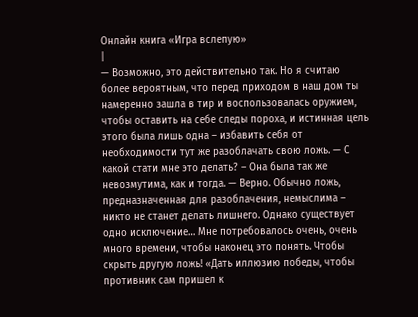Онлайн книга «Игра вслепую»
|
— Возможно, это действительно так. Но я считаю более вероятным, что перед приходом в наш дом ты намеренно зашла в тир и воспользовалась оружием, чтобы оставить на себе следы пороха, и истинная цель этого была лишь одна – избавить себя от необходимости тут же разоблачать свою ложь. — С какой стати мне это делать? – Она была так же невозмутима, как и тогда. — Верно. Обычно ложь, предназначенная для разоблачения, немыслима – никто не станет делать лишнего. Однако существует одно исключение… Мне потребовалось очень, очень много времени, чтобы наконец это понять. Чтобы скрыть другую ложь! «Дать иллюзию победы, чтобы противник сам пришел к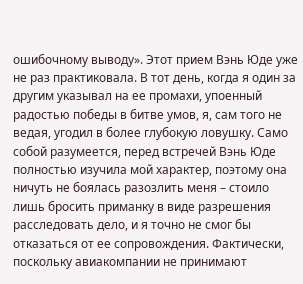ошибочному выводу». Этот прием Вэнь Юде уже не раз практиковала. В тот день, когда я один за другим указывал на ее промахи, упоенный радостью победы в битве умов, я, сам того не ведая, угодил в более глубокую ловушку. Само собой разумеется, перед встречей Вэнь Юде полностью изучила мой характер, поэтому она ничуть не боялась разозлить меня – стоило лишь бросить приманку в виде разрешения расследовать дело, и я точно не смог бы отказаться от ее сопровождения. Фактически, поскольку авиакомпании не принимают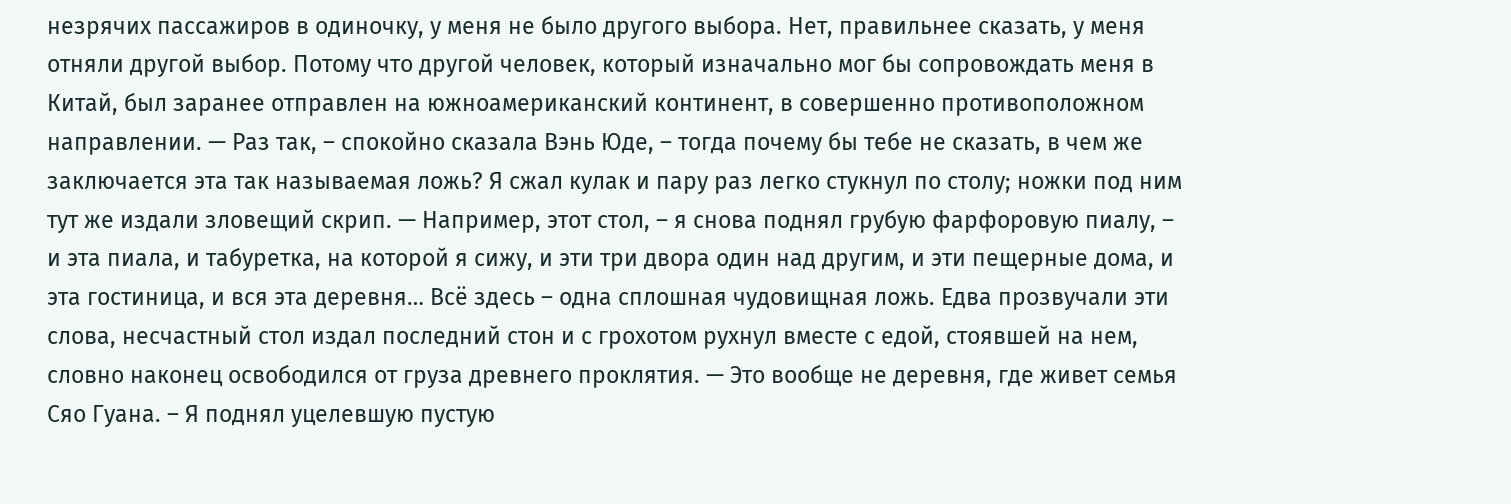незрячих пассажиров в одиночку, у меня не было другого выбора. Нет, правильнее сказать, у меня отняли другой выбор. Потому что другой человек, который изначально мог бы сопровождать меня в Китай, был заранее отправлен на южноамериканский континент, в совершенно противоположном направлении. — Раз так, – спокойно сказала Вэнь Юде, – тогда почему бы тебе не сказать, в чем же заключается эта так называемая ложь? Я сжал кулак и пару раз легко стукнул по столу; ножки под ним тут же издали зловещий скрип. — Например, этот стол, – я снова поднял грубую фарфоровую пиалу, – и эта пиала, и табуретка, на которой я сижу, и эти три двора один над другим, и эти пещерные дома, и эта гостиница, и вся эта деревня… Всё здесь – одна сплошная чудовищная ложь. Едва прозвучали эти слова, несчастный стол издал последний стон и с грохотом рухнул вместе с едой, стоявшей на нем, словно наконец освободился от груза древнего проклятия. — Это вообще не деревня, где живет семья Сяо Гуана. – Я поднял уцелевшую пустую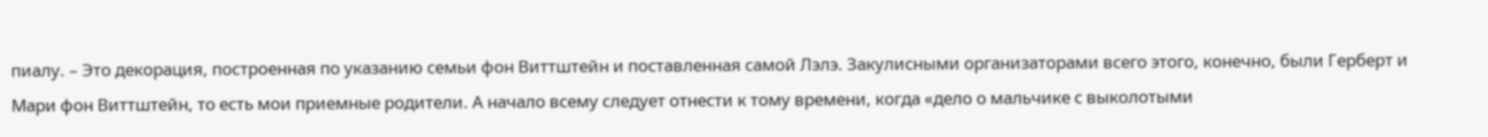пиалу. – Это декорация, построенная по указанию семьи фон Виттштейн и поставленная самой Лэлэ. Закулисными организаторами всего этого, конечно, были Герберт и Мари фон Виттштейн, то есть мои приемные родители. А начало всему следует отнести к тому времени, когда «дело о мальчике с выколотыми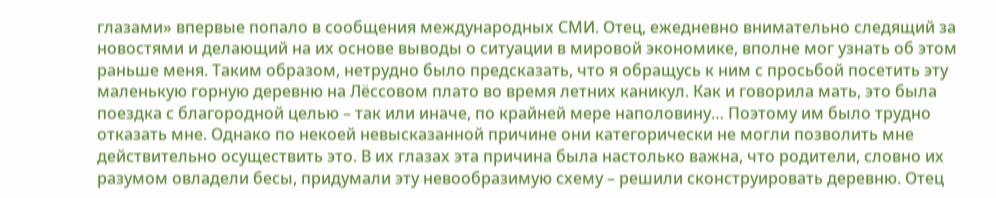глазами» впервые попало в сообщения международных СМИ. Отец, ежедневно внимательно следящий за новостями и делающий на их основе выводы о ситуации в мировой экономике, вполне мог узнать об этом раньше меня. Таким образом, нетрудно было предсказать, что я обращусь к ним с просьбой посетить эту маленькую горную деревню на Лёссовом плато во время летних каникул. Как и говорила мать, это была поездка с благородной целью – так или иначе, по крайней мере наполовину… Поэтому им было трудно отказать мне. Однако по некоей невысказанной причине они категорически не могли позволить мне действительно осуществить это. В их глазах эта причина была настолько важна, что родители, словно их разумом овладели бесы, придумали эту невообразимую схему – решили сконструировать деревню. Отец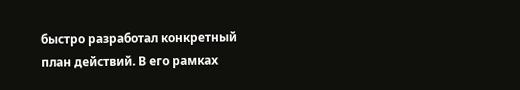быстро разработал конкретный план действий. В его рамках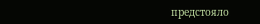предстояло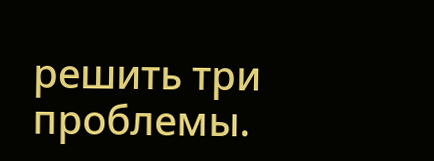решить три проблемы.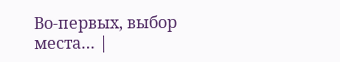Во-первых, выбор места… |